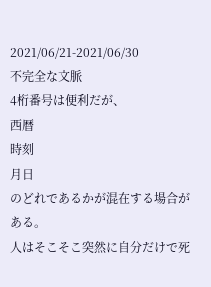2021/06/21-2021/06/30
不完全な文脈
4桁番号は便利だが、
西暦
時刻
月日
のどれであるかが混在する場合がある。
人はそこそこ突然に自分だけで死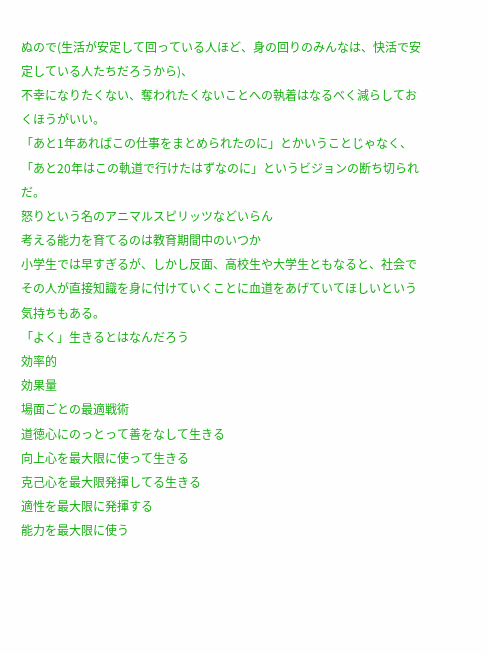ぬので(生活が安定して回っている人ほど、身の回りのみんなは、快活で安定している人たちだろうから)、
不幸になりたくない、奪われたくないことへの執着はなるべく減らしておくほうがいい。
「あと1年あればこの仕事をまとめられたのに」とかいうことじゃなく、「あと20年はこの軌道で行けたはずなのに」というビジョンの断ち切られだ。
怒りという名のアニマルスピリッツなどいらん
考える能力を育てるのは教育期間中のいつか
小学生では早すぎるが、しかし反面、高校生や大学生ともなると、社会でその人が直接知識を身に付けていくことに血道をあげていてほしいという気持ちもある。
「よく」生きるとはなんだろう
効率的
効果量
場面ごとの最適戦術
道徳心にのっとって善をなして生きる
向上心を最大限に使って生きる
克己心を最大限発揮してる生きる
適性を最大限に発揮する
能力を最大限に使う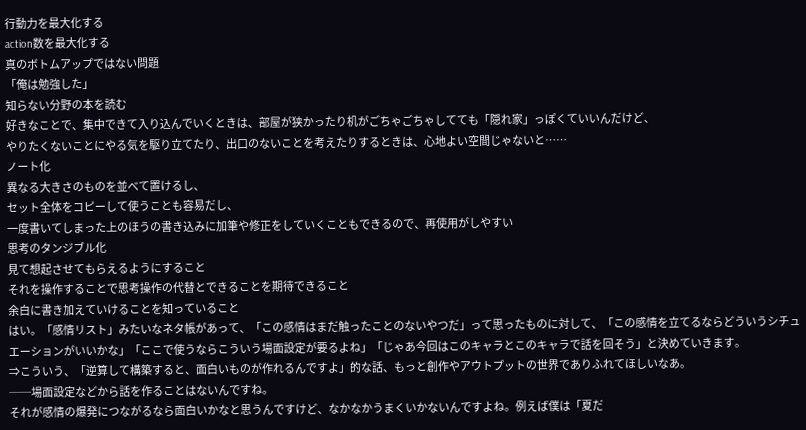行動力を最大化する
action数を最大化する
真のボトムアップではない問題
「俺は勉強した」
知らない分野の本を読む
好きなことで、集中できて入り込んでいくときは、部屋が狭かったり机がごちゃごちゃしてても「隠れ家」っぽくていいんだけど、
やりたくないことにやる気を駆り立てたり、出口のないことを考えたりするときは、心地よい空間じゃないと……
ノート化
異なる大きさのものを並べて置けるし、
セット全体をコピーして使うことも容易だし、
一度書いてしまった上のほうの書き込みに加筆や修正をしていくこともできるので、再使用がしやすい
思考のタンジブル化
見て想起させてもらえるようにすること
それを操作することで思考操作の代替とできることを期待できること
余白に書き加えていけることを知っていること
はい。「感情リスト」みたいなネタ帳があって、「この感情はまだ触ったことのないやつだ」って思ったものに対して、「この感情を立てるならどういうシチュエーションがいいかな」「ここで使うならこういう場面設定が要るよね」「じゃあ今回はこのキャラとこのキャラで話を回そう」と決めていきます。
⇒こういう、「逆算して構築すると、面白いものが作れるんですよ」的な話、もっと創作やアウトプットの世界でありふれてほしいなあ。
──場面設定などから話を作ることはないんですね。
それが感情の爆発につながるなら面白いかなと思うんですけど、なかなかうまくいかないんですよね。例えば僕は「夏だ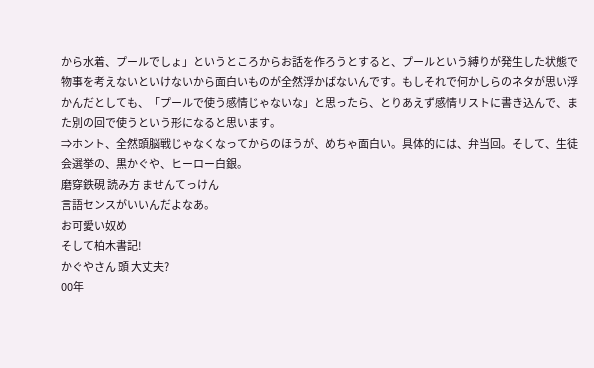から水着、プールでしょ」というところからお話を作ろうとすると、プールという縛りが発生した状態で物事を考えないといけないから面白いものが全然浮かばないんです。もしそれで何かしらのネタが思い浮かんだとしても、「プールで使う感情じゃないな」と思ったら、とりあえず感情リストに書き込んで、また別の回で使うという形になると思います。
⇒ホント、全然頭脳戦じゃなくなってからのほうが、めちゃ面白い。具体的には、弁当回。そして、生徒会選挙の、黒かぐや、ヒーロー白銀。
磨穿鉄硯 読み方 ませんてっけん
言語センスがいいんだよなあ。
お可愛い奴め
そして柏木書記!
かぐやさん 頭 大丈夫?
00年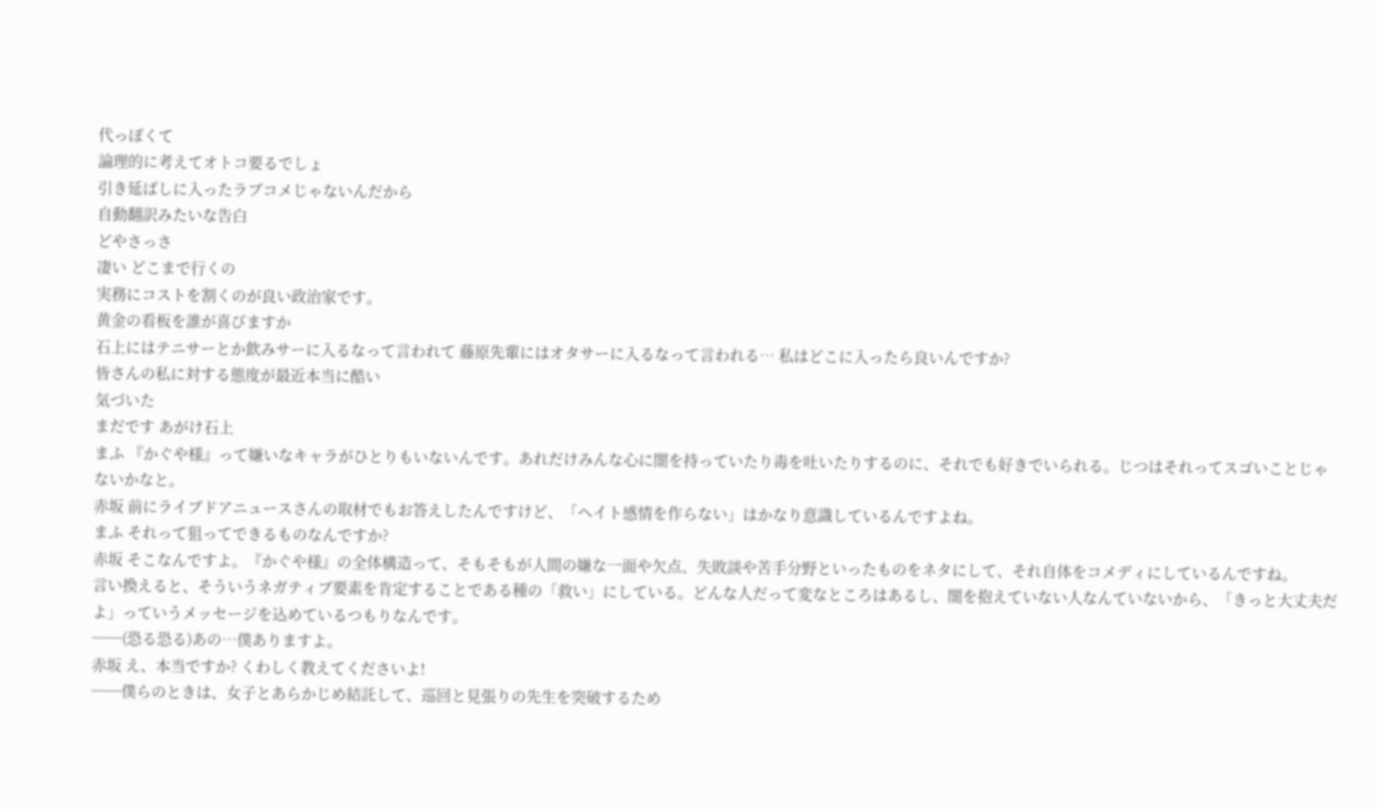代っぽくて
論理的に考えてオトコ要るでしょ
引き延ばしに入ったラブコメじゃないんだから
自動翻訳みたいな告白
どやさっさ
凄い どこまで行くの
実務にコストを割くのが良い政治家です。
黄金の看板を誰が喜びますか
石上にはテニサーとか飲みサーに入るなって言われて 藤原先輩にはオタサーに入るなって言われる… 私はどこに入ったら良いんですか?
皆さんの私に対する態度が最近本当に酷い
気づいた
まだです あがけ石上
まふ 『かぐや様』って嫌いなキャラがひとりもいないんです。あれだけみんな心に闇を持っていたり毒を吐いたりするのに、それでも好きでいられる。じつはそれってスゴいことじゃないかなと。
赤坂 前にライブドアニュースさんの取材でもお答えしたんですけど、「ヘイト感情を作らない」はかなり意識しているんですよね。
まふ それって狙ってできるものなんですか?
赤坂 そこなんですよ。『かぐや様』の全体構造って、そもそもが人間の嫌な一面や欠点、失敗談や苦手分野といったものをネタにして、それ自体をコメディにしているんですね。
言い換えると、そういうネガティブ要素を肯定することである種の「救い」にしている。どんな人だって変なところはあるし、闇を抱えていない人なんていないから、「きっと大丈夫だよ」っていうメッセージを込めているつもりなんです。
──(恐る恐る)あの…僕ありますよ。
赤坂 え、本当ですか? くわしく教えてくださいよ!
──僕らのときは、女子とあらかじめ結託して、巡回と見張りの先生を突破するため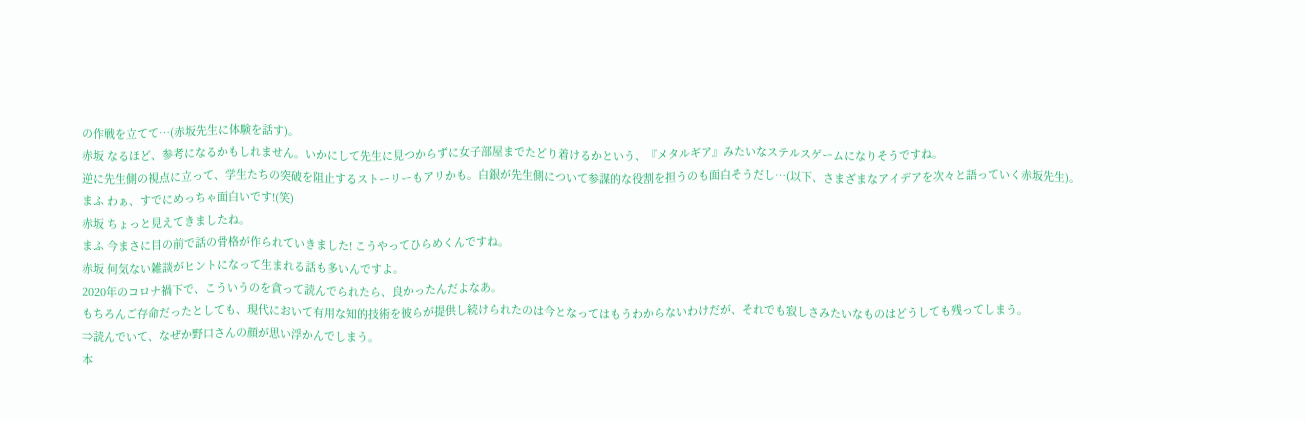の作戦を立てて…(赤坂先生に体験を話す)。
赤坂 なるほど、参考になるかもしれません。いかにして先生に見つからずに女子部屋までたどり着けるかという、『メタルギア』みたいなステルスゲームになりそうですね。
逆に先生側の視点に立って、学生たちの突破を阻止するストーリーもアリかも。白銀が先生側について参謀的な役割を担うのも面白そうだし…(以下、さまざまなアイデアを次々と語っていく赤坂先生)。
まふ わぁ、すでにめっちゃ面白いです!(笑)
赤坂 ちょっと見えてきましたね。
まふ 今まさに目の前で話の骨格が作られていきました! こうやってひらめくんですね。
赤坂 何気ない雑談がヒントになって生まれる話も多いんですよ。
2020年のコロナ禍下で、こういうのを貪って読んでられたら、良かったんだよなあ。
もちろんご存命だったとしても、現代において有用な知的技術を彼らが提供し続けられたのは今となってはもうわからないわけだが、それでも寂しさみたいなものはどうしても残ってしまう。
⇒読んでいて、なぜか野口さんの顔が思い浮かんでしまう。
本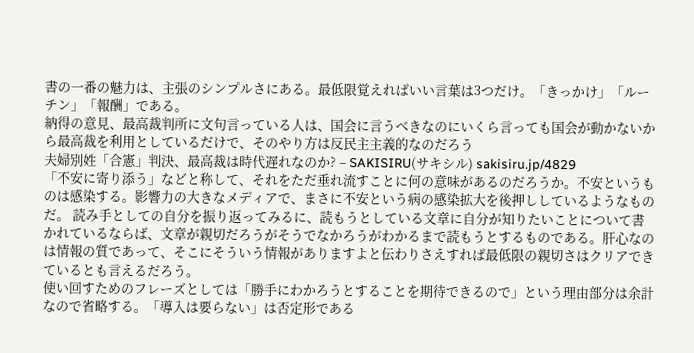書の一番の魅力は、主張のシンプルさにある。最低限覚えればいい言葉は3つだけ。「きっかけ」「ルーチン」「報酬」である。
納得の意見、最高裁判所に文句言っている人は、国会に言うべきなのにいくら言っても国会が動かないから最高裁を利用としているだけで、そのやり方は反民主主義的なのだろう
夫婦別姓「合憲」判決、最高裁は時代遅れなのか? – SAKISIRU(サキシル) sakisiru.jp/4829
「不安に寄り添う」などと称して、それをただ垂れ流すことに何の意味があるのだろうか。不安というものは感染する。影響力の大きなメディアで、まさに不安という病の感染拡大を後押ししているようなものだ。 読み手としての自分を振り返ってみるに、読もうとしている文章に自分が知りたいことについて書かれているならば、文章が親切だろうがそうでなかろうがわかるまで読もうとするものである。肝心なのは情報の質であって、そこにそういう情報がありますよと伝わりさえすれば最低限の親切さはクリアできているとも言えるだろう。
使い回すためのフレーズとしては「勝手にわかろうとすることを期待できるので」という理由部分は余計なので省略する。「導入は要らない」は否定形である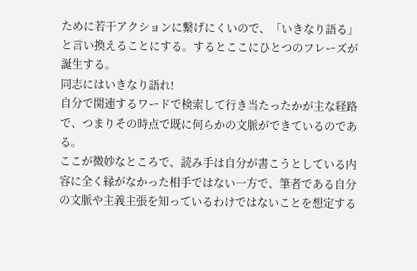ために若干アクションに繋げにくいので、「いきなり語る」と言い換えることにする。するとここにひとつのフレーズが誕生する。
同志にはいきなり語れ!
自分で関連するワードで検索して行き当たったかが主な経路で、つまりその時点で既に何らかの文脈ができているのである。
ここが微妙なところで、読み手は自分が書こうとしている内容に全く縁がなかった相手ではない一方で、筆者である自分の文脈や主義主張を知っているわけではないことを想定する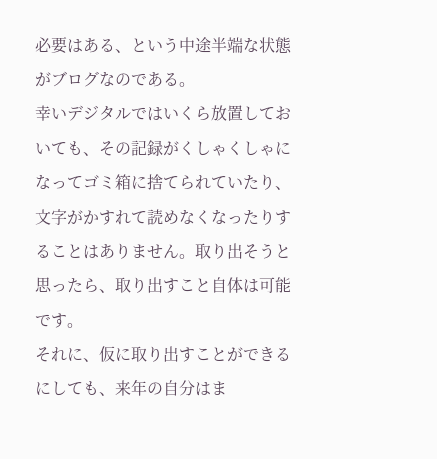必要はある、という中途半端な状態がブログなのである。
幸いデジタルではいくら放置しておいても、その記録がくしゃくしゃになってゴミ箱に捨てられていたり、文字がかすれて読めなくなったりすることはありません。取り出そうと思ったら、取り出すこと自体は可能です。
それに、仮に取り出すことができるにしても、来年の自分はま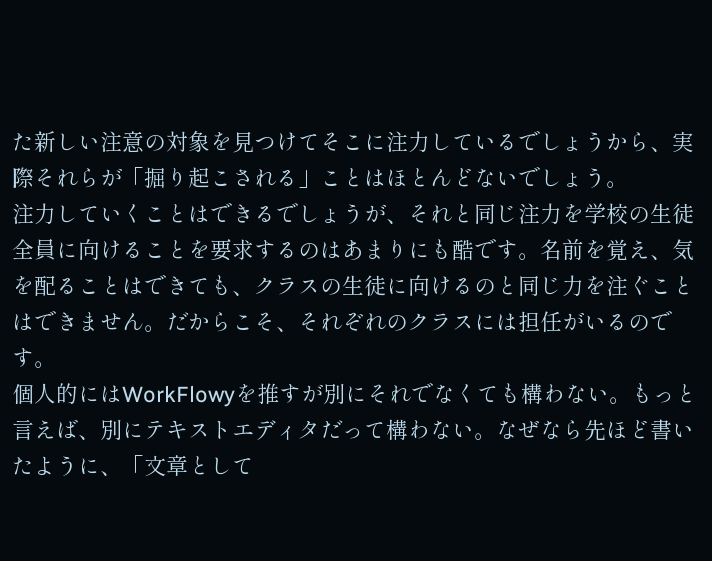た新しい注意の対象を見つけてそこに注力しているでしょうから、実際それらが「掘り起こされる」ことはほとんどないでしょう。
注力していくことはできるでしょうが、それと同じ注力を学校の生徒全員に向けることを要求するのはあまりにも酷です。名前を覚え、気を配ることはできても、クラスの生徒に向けるのと同じ力を注ぐことはできません。だからこそ、それぞれのクラスには担任がいるのです。
個人的にはWorkFlowyを推すが別にそれでなくても構わない。もっと言えば、別にテキストエディタだって構わない。なぜなら先ほど書いたように、「文章として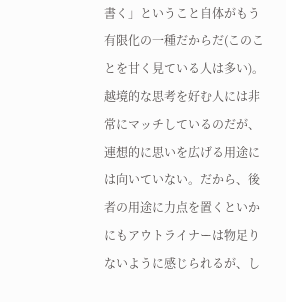書く」ということ自体がもう有限化の一種だからだ(このことを甘く見ている人は多い)。
越境的な思考を好む人には非常にマッチしているのだが、連想的に思いを広げる用途には向いていない。だから、後者の用途に力点を置くといかにもアウトライナーは物足りないように感じられるが、し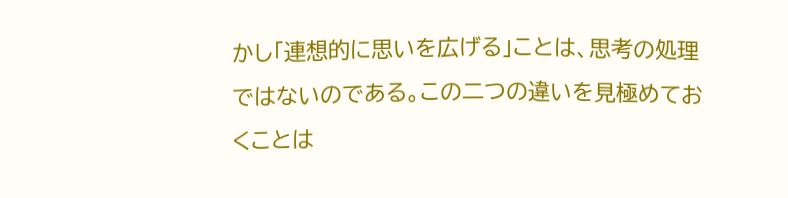かし「連想的に思いを広げる」ことは、思考の処理ではないのである。この二つの違いを見極めておくことは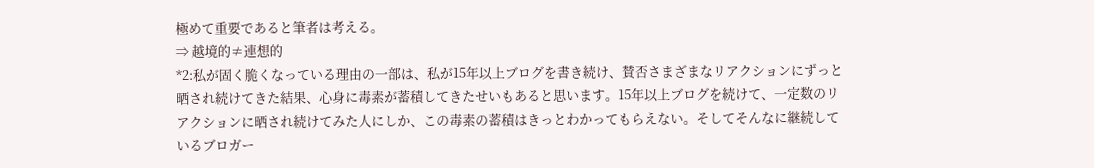極めて重要であると筆者は考える。
⇒ 越境的≠連想的
*2:私が固く脆くなっている理由の一部は、私が15年以上ブログを書き続け、賛否さまざまなリアクションにずっと晒され続けてきた結果、心身に毒素が蓄積してきたせいもあると思います。15年以上ブログを続けて、一定数のリアクションに晒され続けてみた人にしか、この毒素の蓄積はきっとわかってもらえない。そしてそんなに継続しているブロガー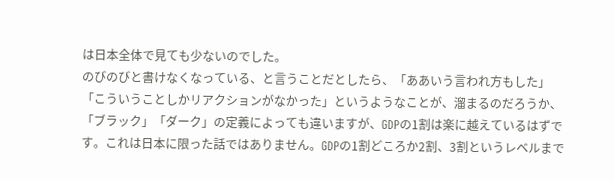は日本全体で見ても少ないのでした。
のびのびと書けなくなっている、と言うことだとしたら、「ああいう言われ方もした」「こういうことしかリアクションがなかった」というようなことが、溜まるのだろうか、
「ブラック」「ダーク」の定義によっても違いますが、GDPの1割は楽に越えているはずです。これは日本に限った話ではありません。GDPの1割どころか2割、3割というレベルまで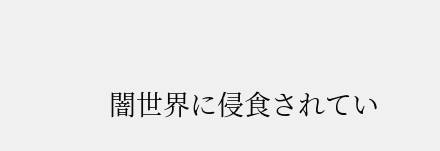闇世界に侵食されてい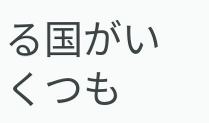る国がいくつも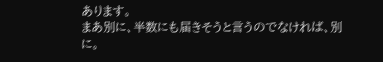あります。
まあ別に、半数にも届きそうと言うのでなければ、別に。